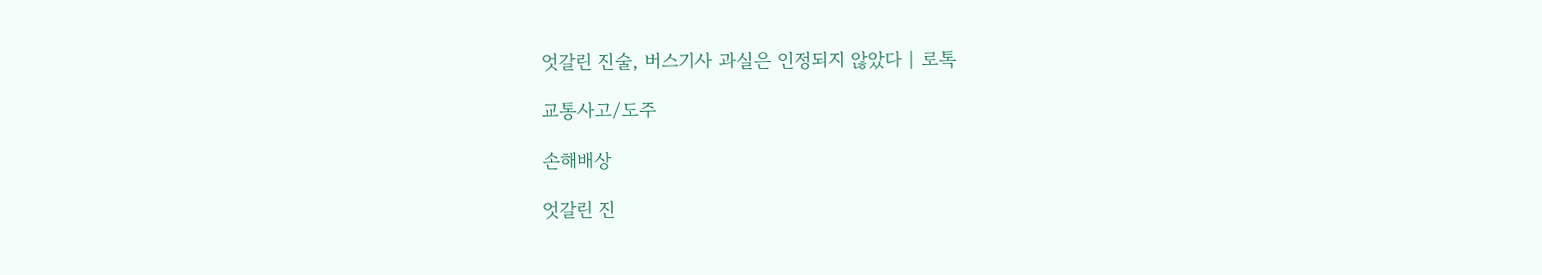엇갈린 진술, 버스기사 과실은 인정되지 않았다 | 로톡

교통사고/도주

손해배상

엇갈린 진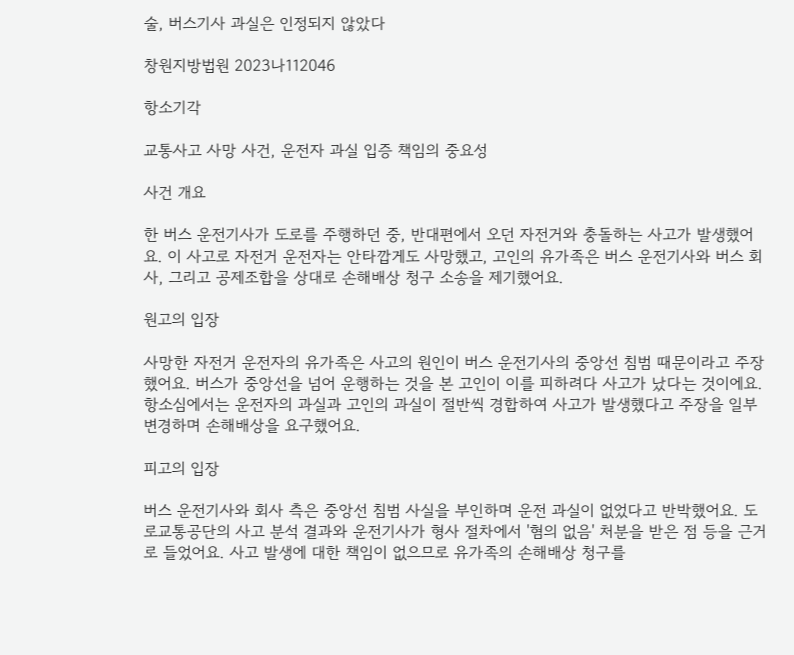술, 버스기사 과실은 인정되지 않았다

창원지방법원 2023나112046

항소기각

교통사고 사망 사건, 운전자 과실 입증 책임의 중요성

사건 개요

한 버스 운전기사가 도로를 주행하던 중, 반대편에서 오던 자전거와 충돌하는 사고가 발생했어요. 이 사고로 자전거 운전자는 안타깝게도 사망했고, 고인의 유가족은 버스 운전기사와 버스 회사, 그리고 공제조합을 상대로 손해배상 청구 소송을 제기했어요.

원고의 입장

사망한 자전거 운전자의 유가족은 사고의 원인이 버스 운전기사의 중앙선 침범 때문이라고 주장했어요. 버스가 중앙선을 넘어 운행하는 것을 본 고인이 이를 피하려다 사고가 났다는 것이에요. 항소심에서는 운전자의 과실과 고인의 과실이 절반씩 경합하여 사고가 발생했다고 주장을 일부 변경하며 손해배상을 요구했어요.

피고의 입장

버스 운전기사와 회사 측은 중앙선 침범 사실을 부인하며 운전 과실이 없었다고 반박했어요. 도로교통공단의 사고 분석 결과와 운전기사가 형사 절차에서 '혐의 없음' 처분을 받은 점 등을 근거로 들었어요. 사고 발생에 대한 책임이 없으므로 유가족의 손해배상 청구를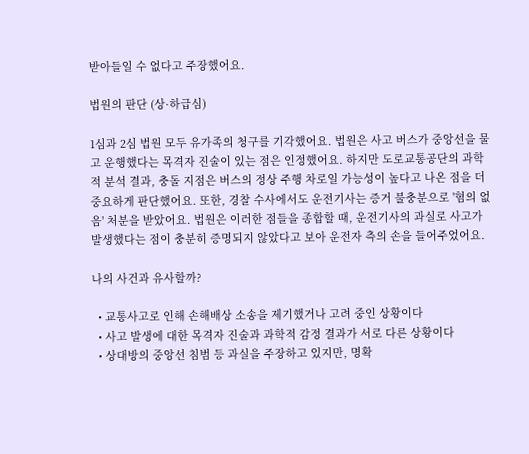받아들일 수 없다고 주장했어요.

법원의 판단 (상·하급심)

1심과 2심 법원 모두 유가족의 청구를 기각했어요. 법원은 사고 버스가 중앙선을 물고 운행했다는 목격자 진술이 있는 점은 인정했어요. 하지만 도로교통공단의 과학적 분석 결과, 충돌 지점은 버스의 정상 주행 차로일 가능성이 높다고 나온 점을 더 중요하게 판단했어요. 또한, 경찰 수사에서도 운전기사는 증거 불충분으로 '혐의 없음' 처분을 받았어요. 법원은 이러한 점들을 종합할 때, 운전기사의 과실로 사고가 발생했다는 점이 충분히 증명되지 않았다고 보아 운전자 측의 손을 들어주었어요.

나의 사건과 유사할까?

  • 교통사고로 인해 손해배상 소송을 제기했거나 고려 중인 상황이다
  • 사고 발생에 대한 목격자 진술과 과학적 감정 결과가 서로 다른 상황이다
  • 상대방의 중앙선 침범 등 과실을 주장하고 있지만, 명확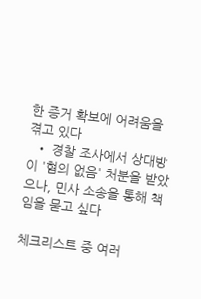한 증거 확보에 어려움을 겪고 있다
  • 경찰 조사에서 상대방이 '혐의 없음' 처분을 받았으나, 민사 소송을 통해 책임을 묻고 싶다

체크리스트 중 여러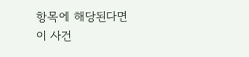항목에 해당된다면 이 사건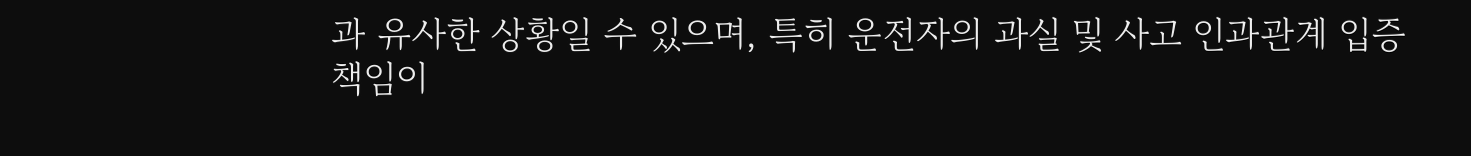과 유사한 상황일 수 있으며, 특히 운전자의 과실 및 사고 인과관계 입증 책임이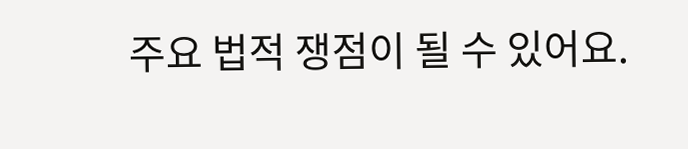주요 법적 쟁점이 될 수 있어요.